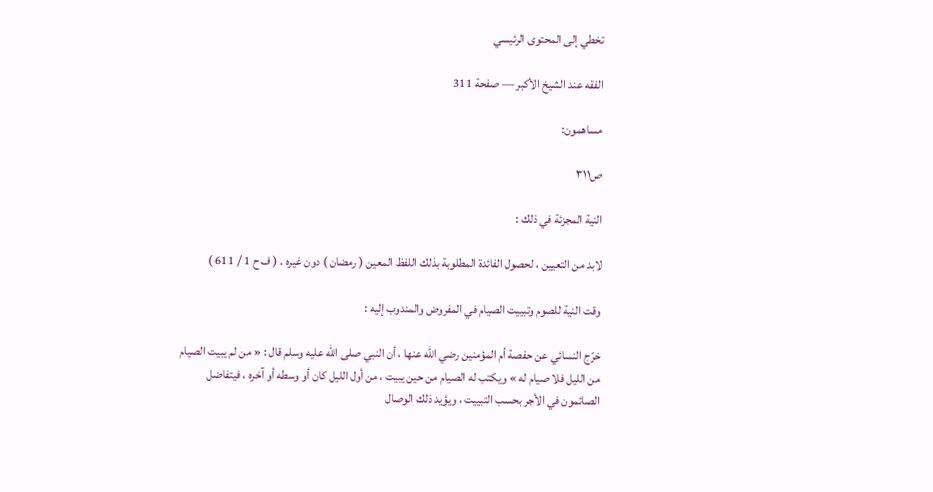تخطي إلى المحتوى الرئيسي

الفقه عند الشيخ الأكبر — صفحة 311

مساهمون:

ص٣١١

النية المجزئة في ذلك :

لابد من التعيين ، لحصول الفائدة المطلوبة بذلك اللفظ المعين ( رمضان ) دون غيره . ( ف ح 1 / 611 )

وقت النية للصوم وتبييت الصيام في المفروض والمندوب إليه :

خرّج النسائي عن حفصة أم المؤمنين رضي اللّه عنها ، أن النبي صلى اللّه عليه وسلم قال : « من لم يبيت الصيام من الليل فلا صيام له » ويكتب له الصيام من حين يبيت ، من أول الليل كان أو وسطه أو آخره ، فيتفاضل الصائمون في الأجر بحسب التبييت ، ويؤيد ذلك الوصال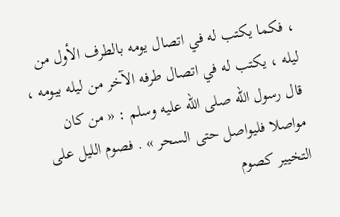، فكما يكتب له في اتصال يومه بالطرف الأول من ليله ، يكتب له في اتصال طرفه الآخر من ليله بيومه ، قال رسول اللّه صلى اللّه عليه وسلم : « من كان مواصلا فليواصل حتى السحر » . فصوم الليل على التخيير كصوم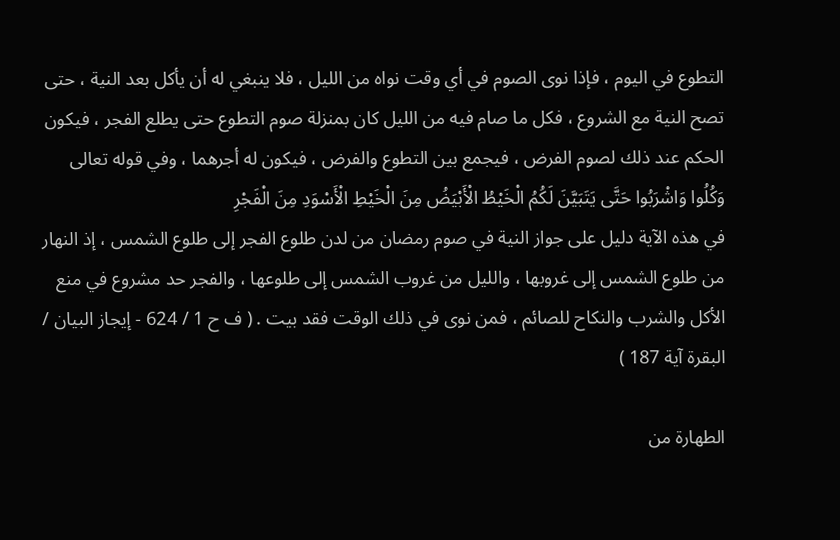التطوع في اليوم ، فإذا نوى الصوم في أي وقت نواه من الليل ، فلا ينبغي له أن يأكل بعد النية ، حتى تصح النية مع الشروع ، فكل ما صام فيه من الليل كان بمنزلة صوم التطوع حتى يطلع الفجر ، فيكون الحكم عند ذلك لصوم الفرض ، فيجمع بين التطوع والفرض ، فيكون له أجرهما ، وفي قوله تعالى
وَكُلُوا وَاشْرَبُوا حَتَّى يَتَبَيَّنَ لَكُمُ الْخَيْطُ الْأَبْيَضُ مِنَ الْخَيْطِ الْأَسْوَدِ مِنَ الْفَجْرِ
في هذه الآية دليل على جواز النية في صوم رمضان من لدن طلوع الفجر إلى طلوع الشمس ، إذ النهار من طلوع الشمس إلى غروبها ، والليل من غروب الشمس إلى طلوعها ، والفجر حد مشروع في منع الأكل والشرب والنكاح للصائم ، فمن نوى في ذلك الوقت فقد بيت . ( ف ح 1 / 624 - إيجاز البيان / البقرة آية 187 )

الطهارة من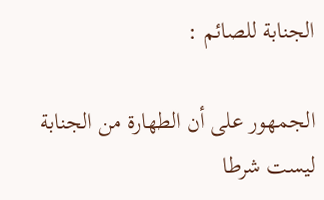الجنابة للصائم :

الجمهور على أن الطهارة من الجنابة ليست شرطا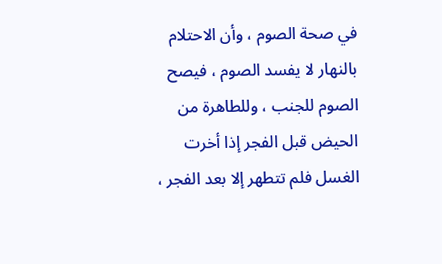في صحة الصوم ، وأن الاحتلام بالنهار لا يفسد الصوم ، فيصح الصوم للجنب ، وللطاهرة من الحيض قبل الفجر إذا أخرت الغسل فلم تتطهر إلا بعد الفجر ،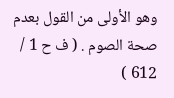وهو الأولى من القول بعدم صحة الصوم . ( ف ح 1 / 612 )